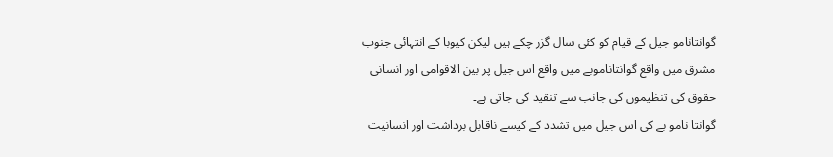گوانتانامو جیل کے قیام کو کئی سال گزر چکے ہیں لیکن کیوبا کے انتہائی جنوب مشرق میں واقع گوانتاناموبے میں واقع اس جیل پر بین الاقوامی اور انسانی حقوق کی تنظیموں کی جانب سے تنقید کی جاتی ہے۔
گوانتا نامو بے کی اس جیل میں تشدد کے کیسے ناقابل برداشت اور انسانیت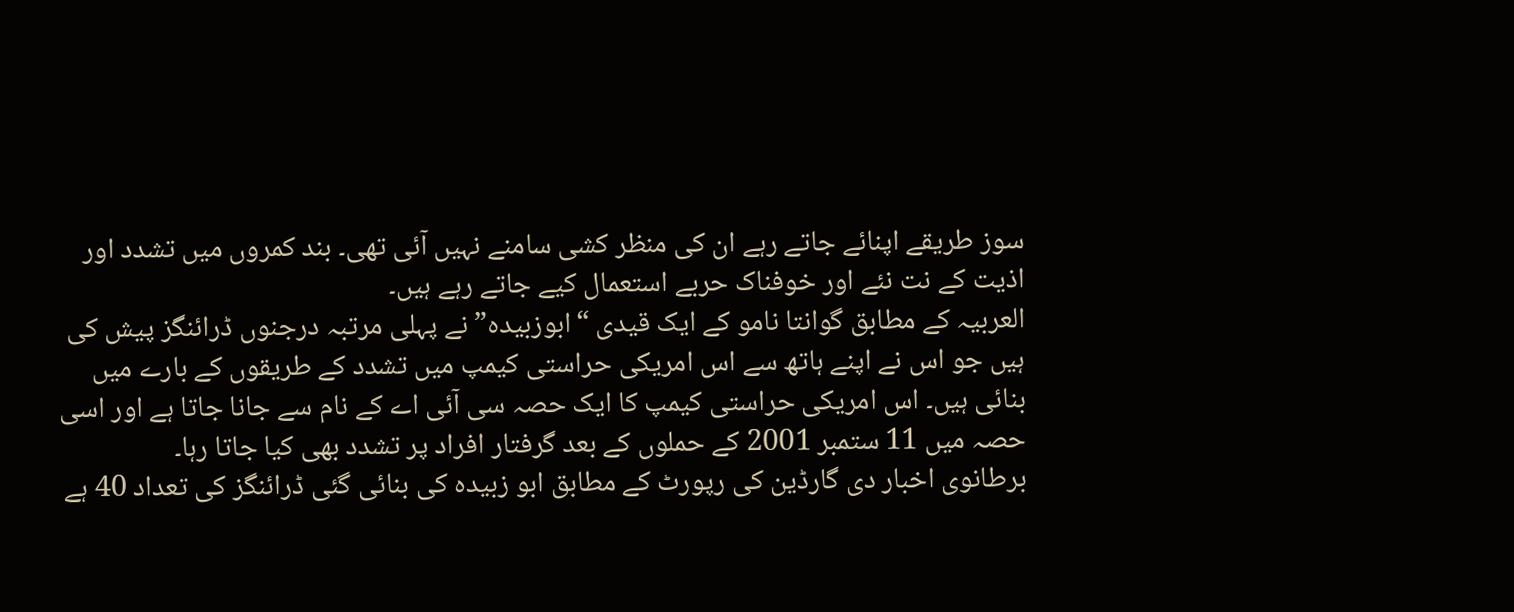سوز طریقے اپنائے جاتے رہے ان کی منظر کشی سامنے نہیں آئی تھی۔ بند کمروں میں تشدد اور اذیت کے نت نئے اور خوفناک حربے استعمال کیے جاتے رہے ہیں۔
العربیہ کے مطابق گوانتا نامو کے ایک قیدی “ابوزبیدہ” نے پہلی مرتبہ درجنوں ڈرائنگز پیش کی ہیں جو اس نے اپنے ہاتھ سے اس امریکی حراستی کیمپ میں تشدد کے طریقوں کے بارے میں بنائی ہیں۔ اس امریکی حراستی کیمپ کا ایک حصہ سی آئی اے کے نام سے جانا جاتا ہے اور اسی حصہ میں 11 ستمبر 2001 کے حملوں کے بعد گرفتار افراد پر تشدد بھی کیا جاتا رہا۔
برطانوی اخبار دی گارڈین کی رپورٹ کے مطابق ابو زبیدہ کی بنائی گئی ڈرائنگز کی تعداد 40 ہے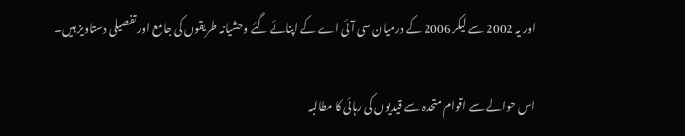اور یہ 2002 سے لیکر 2006 کے درمیان سی آئی اے کے اپنائے گئے وحشیانہ طریقوں کی جامع اور تفصیلی دستاویز ہیں۔

اس حوالے سے اقوام متحدہ سے قیدیوں کی رہائی کا مطالبہ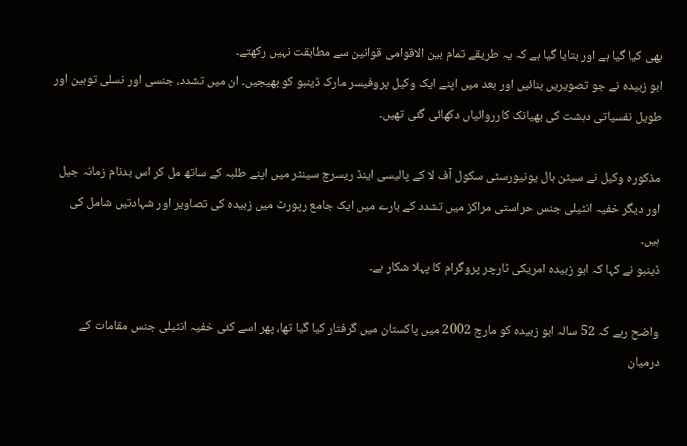بھی کیا گیا ہے اور بتایا گیا ہے کہ یہ طریقے تمام بین الاقوامی قوانین سے مطابقت نہیں رکھتے۔
ابو زبیدہ نے جو تصویریں بنائیں اور بعد میں اپنے ایک وکیل پروفیسر مارک ڈینبو کو بھیجیں۔ ان میں تشدد، جنسی اور نسلی توہین اور طویل نفسیاتی دہشت کی بھیانک کارروائیاں دکھائی گئی تھیں۔

مذکورہ وکیل نے سیٹن ہال یونیورسٹی سکول آف لا کے پالیسی اینڈ ریسرچ سینٹر میں اپنے طلبہ کے ساتھ مل کر اس بدنام زمانہ جیل اور دیگر خفیہ انٹیلی جنس حراستی مراکز میں تشدد کے بارے میں ایک جامع رپورٹ میں زبیدہ کی تصاویر اور شہادتیں شامل کی ہیں۔
ڈینبو نے کہا کہ ابو زبیدہ امریکی ٹارچر پروگرام کا پہلا شکار ہے۔

واضح رہے کہ 52 سالہ ابو زبیدہ کو مارچ 2002 میں پاکستان میں گرفتار کیا گیا تھا، پھر اسے کئی خفیہ انٹیلی جنس مقامات کے درمیان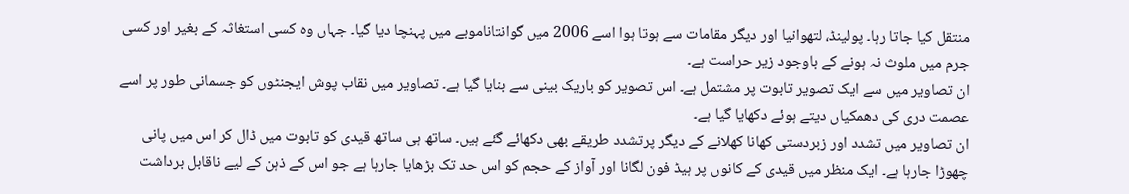منتقل کیا جاتا رہا۔ پولینڈ، لتھوانیا اور دیگر مقامات سے ہوتا ہوا اسے 2006 میں گوانتاناموبے میں پہنچا دیا گیا۔ جہاں وہ کسی استغاثہ کے بغیر اور کسی جرم میں ملوث نہ ہونے کے باوجود زیر حراست ہے۔
ان تصاویر میں سے ایک تصویر تابوت پر مشتمل ہے۔ اس تصویر کو باریک بینی سے بنایا گیا ہے۔ تصاویر میں نقاب پوش ایجنٹوں کو جسمانی طور پر اسے عصمت دری کی دھمکیاں دیتے ہوئے دکھایا گیا ہے۔
ان تصاویر میں تشدد اور زبردستی کھانا کھلانے کے دیگر پرتشدد طریقے بھی دکھائے گئے ہیں۔ ساتھ ہی ساتھ قیدی کو تابوت میں ڈال کر اس میں پانی چھوڑا جارہا ہے۔ ایک منظر میں قیدی کے کانوں پر ہیڈ فون لگانا اور آواز کے حجم کو اس حد تک بڑھایا جارہا ہے جو اس کے ذہن کے لیے ناقابل برداشت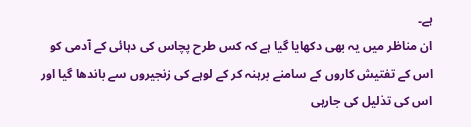ہے۔
ان مناظر میں یہ بھی دکھایا گیا ہے کہ کس طرح پچاس کی دہائی کے آدمی کو اس کے تفتیش کاروں کے سامنے برہنہ کر کے لوہے کی زنجیروں سے باندھا گیا اور اس کی تذلیل کی جارہی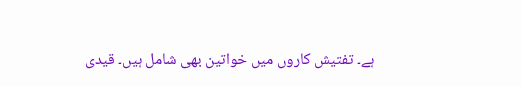ہے۔ تفتیش کاروں میں خواتین بھی شامل ہیں۔ قیدی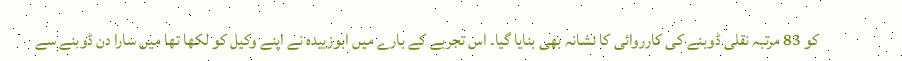کو 83 مرتبہ نقلی ڈوبنے کی کارروائی کا نشانہ بھی بنایا گیا۔ اس تجربے کے بارے میں ابوزبیدہ نے اپنے وکیل کو لکھا تھا میں سارا دن ڈوبنے سے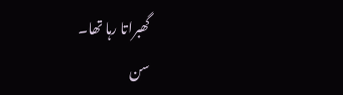گھبراتا رہا تھا۔
سن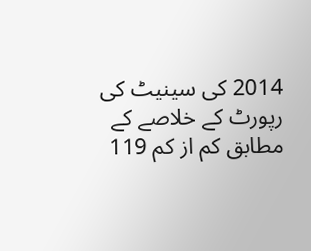2014 کی سینیٹ کی رپورٹ کے خلاصے کے مطابق کم از کم 119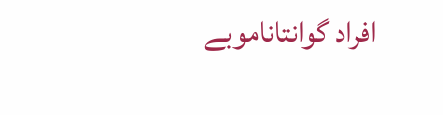افراد گوانتاناموبے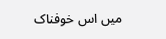میں اس خوفناک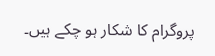پروگرام کا شکار ہو چکے ہیں۔